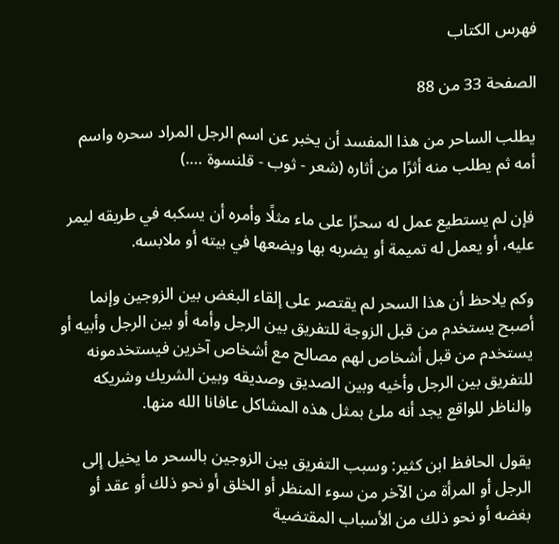فهرس الكتاب

الصفحة 33 من 88

يطلب الساحر من هذا المفسد أن يخبر عن اسم الرجل المراد سحره واسم أمه ثم يطلب منه أثرًا من أثاره (شعر - ثوب - قلنسوة ….)

فإن لم يستطيع عمل له سحرًا على ماء مثلًا وأمره أن يسكبه في طريقه ليمر عليه، أو يعمل له تميمة أو يضربه بها ويضعها في بيته أو ملابسه.

وكم يلاحظ أن هذا السحر لم يقتصر على إلقاء البغض بين الزوجين وإنما أصبح يستخدم من قبل الزوجة للتفريق بين الرجل وأمه أو بين الرجل وأبيه أو يستخدم من قبل أشخاص لهم مصالح مع أشخاص آخرين فيستخدمونه للتفريق بين الرجل وأخيه وبين الصديق وصديقه وبين الشريك وشريكه والناظر للواقع يجد أنه ملئ بمثل هذه المشاكل عافانا الله منها.

يقول الحافظ ابن كثير: وسبب التفريق بين الزوجين بالسحر ما يخيل إلى الرجل أو المرأة من الآخر من سوء المنظر أو الخلق أو نحو ذلك أو عقد أو بغضه أو نحو ذلك من الأسباب المقتضية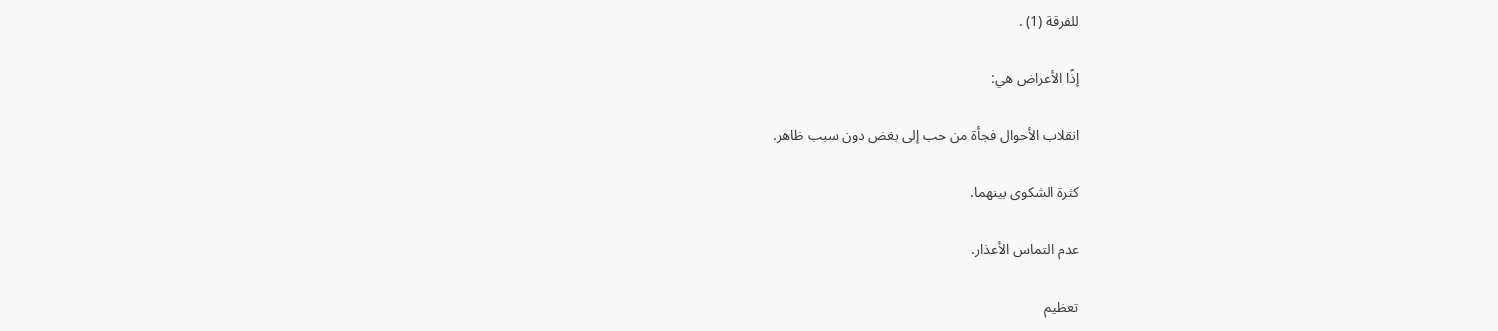للفرقة (1) .

إذًا الأعراض هي:

انقلاب الأحوال فجأة من حب إلى بغض دون سبب ظاهر.

كثرة الشكوى بينهما.

عدم التماس الأعذار.

تعظيم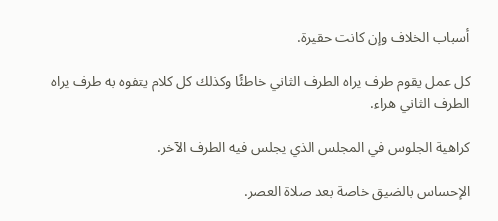أسباب الخلاف وإن كانت حقيرة.

كل عمل يقوم طرف يراه الطرف الثاني خاطئًا وكذلك كل كلام يتفوه به طرف يراه الطرف الثاني هراء.

كراهية الجلوس في المجلس الذي يجلس فيه الطرف الآخر.

الإحساس بالضيق خاصة بعد صلاة العصر.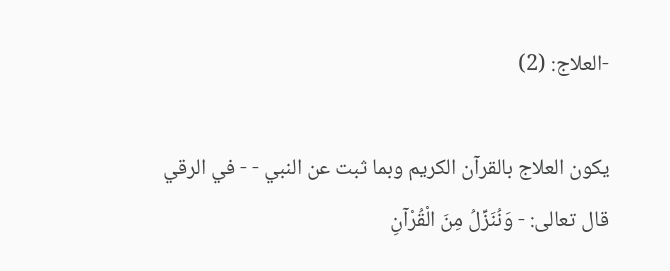-العلاج: (2)

يكون العلاج بالقرآن الكريم وبما ثبت عن النبي - - في الرقي قال تعالى: - وَنُنَزِّلُ مِنَ الْقُرْآنِ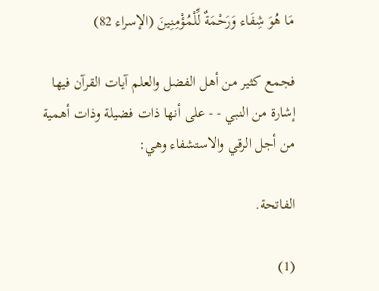مَا هُوَ شِفَاء وَرَحْمَةٌ لِّلْمُؤْمِنِينَ (الإسراء 82)

فجمع كثير من أهل الفضل والعلم آيات القرآن فيها إشارة من النبي - - على أنها ذات فضيلة وذات أهمية من أجل الرقي والاستشفاء وهي:

الفاتحة.

(1)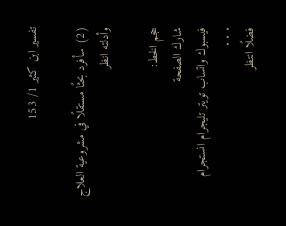تفسير ابن كثير 1/ 153

(2) سأفرد بحثًا مستقلًا في مشروعية العلاج وأدلته انظر

حجم الخط:
شارك الصفحة
فيسبوك واتساب تويتر تليجرام انستجرام
. . .
فضلًا انتظر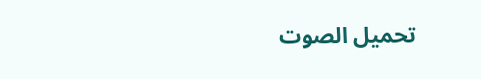تحميل الصوت